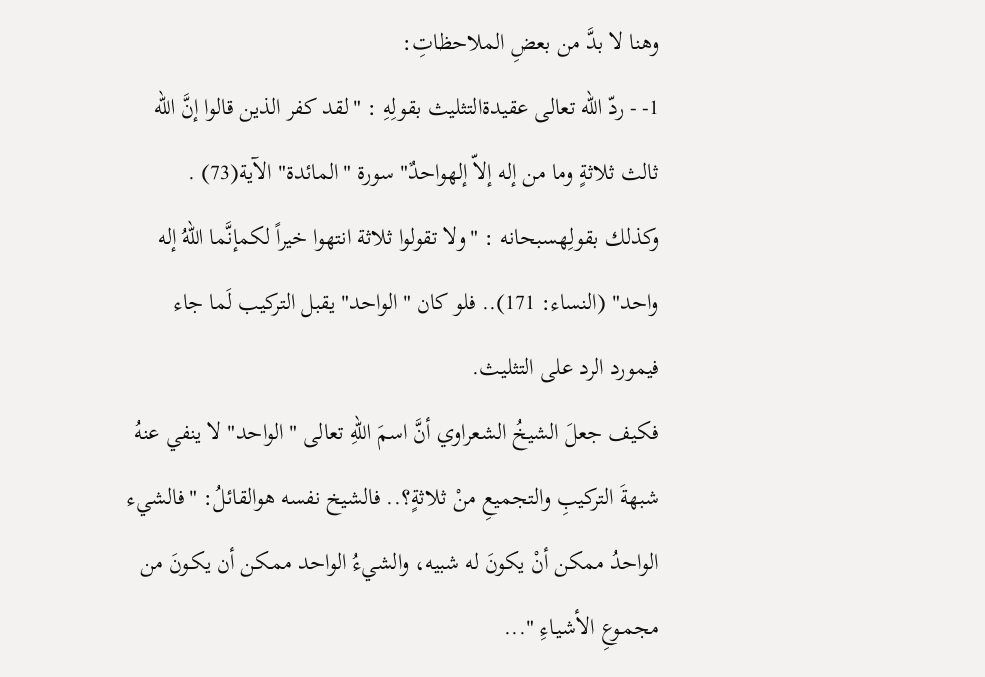وهنا لا بدَّ من بعضِ الملاحظاتِ:
1- - ردّ الله تعالى عقيدةالتثليث بقولِهِ : "لقد كفر الذين قالوا إنَّ الله ثالث ثلاثةٍ وما من إله إلاّ إلهواحدٌ" سورة "المائدة" الآية(73) .
وكذلك بقولِهسبحانه : "ولا تقولوا ثلاثة انتهوا خيراً لكمإنَّما اللهُ إله واحد" (النساء: 171).. فلو كان "الواحد" يقبل التركيب لَما جاء فيمورد الرد على التثليث.
فكيف جعلَ الشيخُ الشعراوي أنَّ اسمَ اللهِ تعالى "الواحد" لا ينفي عنهُ شبهةَ التركيبِ والتجميعِ منْ ثلاثةٍ؟.. فالشيخ نفسه هوالقائلُ: "فالشيء الواحدُ ممكن أنْ يكونَ له شبيه، والشيءُ الواحد ممـكن أن يكـونَ من مجمـوعِ الأشيـاءِ "...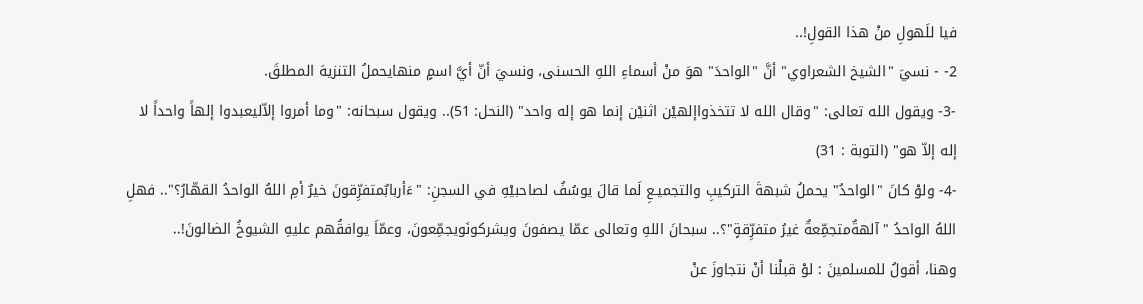فيا للَهولِ منْ هذا القولِ!..
2- - نسيَ "الشيخ الشعراوي" أنَّ "الواحدَ" هوَ منْ أسماءِ اللهِ الحسنى، ونسيَ أنّ أيَّ اسمٍ منهايحملُ التنزيهَ المطلقَ.
-3- ويقول الله تعالى: "وقال الله لا تتخذواإلهيْن اثنيْن إنما هو إله واحد" (النحل: 51).. ويقول سبحانه: "وما أمروا إلاّليعبدوا إلهاً واحداً لا إله إلاّ هو" (التوبة : 31)
-4- ولوْ كانَ "الواحدُ" يحملُ شبهةَ التركيبِ والتجميـعِ لَما قالَ يوسُفُ لصاحبيْهِ في السجنِ: "ءَأربابٌمتفرِّقونَ خيرٌ أمِ اللهُ الواحدُ القهّارُ؟".. فهلِ اللهُ الواحدُ "آلهةٌمتجمِّعةٌ غيرُ متفرِّقةٍ"؟.. سبحانَ اللهِ وتعالى عمّا يصفونَ ويشركونَويجمِّعونَ، وعمّاَ يوافقُهم عليهِ الشيوخُ الضالونَ!..
وهنا، أقولُ للمسلمينَ : لوْ قبلْنا أنْ نتجاوزَ عنْ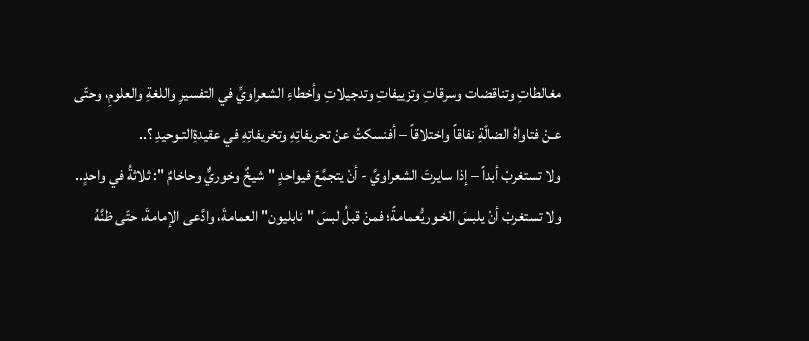مغالطاتِ وتناقضات وسرقاتِ وتزييفاتِ وتدجيلاتِ وأخطاءِ الشعراويِّ في التفسيرِ واللغةِ والعلومِ، وحتّى عـنْ فتاواهُ الضالّةِ نفاقاً واختلاقاً – أفنسكتُ عنْ تحريفاتِهِ وتخريفاتِهِ في عقيدةِالتـوحيدِ ؟..
ولا تستغربْ أبداً – إذا سايرتَ الشعراويَّ - أنْ يتجمَّعَ فيواحدٍ "شيخٌ وخوريٌّ وحاخامٌ ": ثلاثةُ في واحدٍ.. ولا تستغربْ أنْ يلبسَ الخـوريُّعمامةً؛ فمنْ قبلُ لبسَ "نابليون" العمامةَ، وادَّعى الإمامةَ، حتّى ظنَّهُ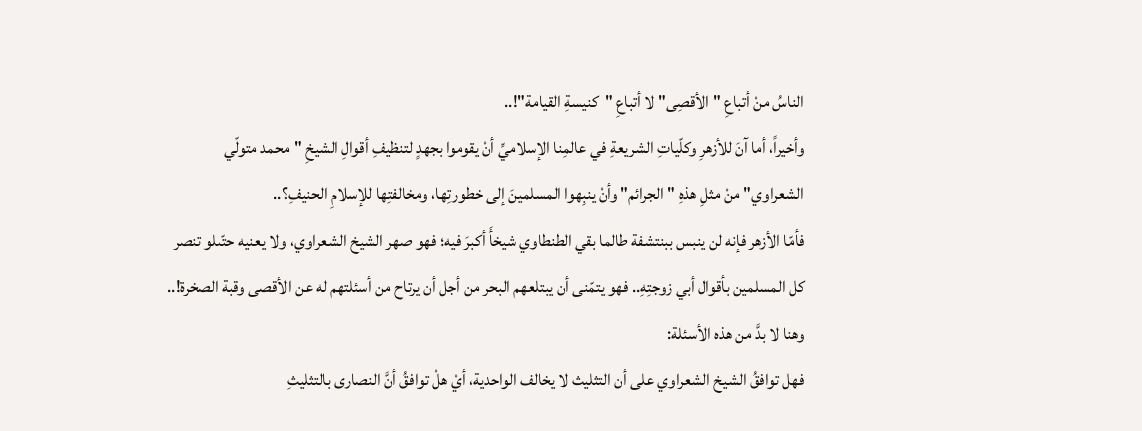الناسُ منْ أتباعِ "الأقصِى" لا أتباعِ "كنيسةِ القيامة"!..
وأخيراً، أما آنَ للأزهرِ وكلّياتِ الشريعةِ في عالمِنا الإسلاميِّ أنْ يقوموا بجهدٍ لتنظيفِ أقوالِ الشيخِ "محمد متولّي الشعراوي" منْ مثلِ هذهِ "الجرائم" وأنْ ينبِهوا المسلمينَ إلى خطورتِها، ومخالفتِها للإسلامِ الحنيفِ؟..
فأمّا الأزهر فإنه لن ينبس ببنتشفة طالما بقي الطنطاوي شيخأَ أكبرَ فيه؛ فهو صهر الشيخ الشعراوي، ولا يعنيه حتّىلو تنصر كل المسلمين بأقوال أبي زوجتِهِ.. فهو يتمّنى أن يبتلعهم البحر من أجل أن يرتاح من أسئلتهم له عن الأقصى وقبة الصخرة!..
وهنا لا بدَّ من هذه الأسئلة:
فهل توافقُ الشيخ الشعراوي على أن التثليث لا يخالف الواحدية، أيْ هلْ توافقُ أنَّ النصارى بالتثليثِ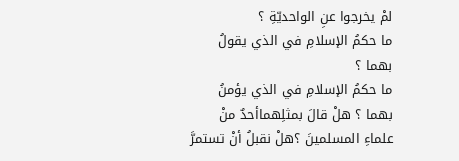لمْ يخرجوا عنِ الواحديّةِ ؟
ما حكمُ الإسلامِ في الذي يقولُ بهما ؟
ما حكمُ الإسلامِ في الذي يؤمنُ بهما ؟ هلْ قالَ بمثلِهماأحدٌ منْ علماءِ المسلمينَ ؟هلْ نقبلُ أنْ تستمرَّ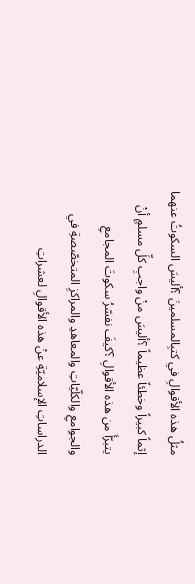مثلُ هذه الأقوالِ في كتبِالمسلمينَ ؟أليسَ السكوتُ عنهما إثماً كبيراً وخطئاً عظيماً ؟أليسَ منْ واجبِ كلِّ مسلمٍ أنْ يتبرّأَ من هذه الأقوالِ ؟كيفَ نفسّرُ سكوتَ المجامعِ والجوامعِ والكلّيّاتِ والمعاهدِ والمراكزِ المتخصّصةِ في الدراساتِ الإسلاميّةِ عنْ هذه الأقوالِ لعشراتِ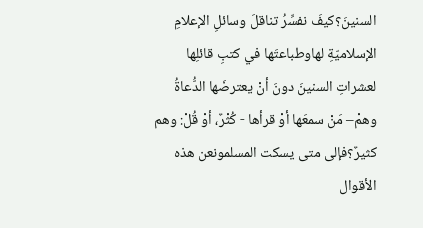السنينَ؟كيفَ نفسِّرُ تناقلَ وسائلِ الإعلامِ الإسلاميّةِ لهاوطباعتَها في كتبِ قائلِها لعشراتِ السنينَ دونَ أنْ يعترضَها الدُّعاةُ وهمْ– مَنْ سمعَها أوْ قرأها - كُثْرٌ، أوْ قُلْ: وهم كثيرٌ؟فإلى متى يسكت المسلمونعن هذه الأقوال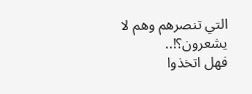التي تنصرهم وهم لا يشعرون؟!..
فهل اتخذوا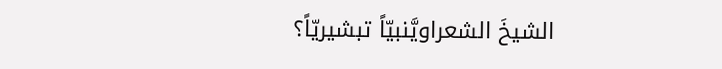الشيخَ الشعراويَّنبيّاً تبشيريّاً؟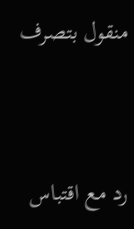منقول بتصرف




رد مع اقتباس